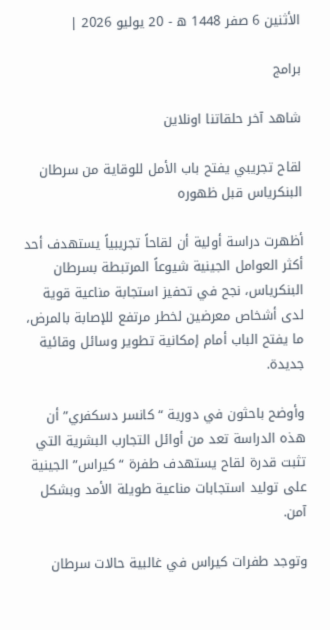الأثنين 6 صفر 1448 ه - 20 يوليو 2026 |

برامج

شاهد آخر حلقاتنا اونلاين

لقاح تجريبي يفتح باب الأمل للوقاية من سرطان البنكرياس قبل ظهوره

أظهرت دراسة أولية أن لقاحاً تجريبياً يستهدف أحد أكثر العوامل الجينية شيوعاً المرتبطة بسرطان البنكرياس، نجح في تحفيز استجابة مناعية قوية لدى أشخاص معرضين لخطر مرتفع للإصابة بالمرض، ما يفتح الباب أمام إمكانية تطوير وسائل وقائية جديدة.

وأوضح باحثون في دورية “كانسر دسكفري” أن هذه الدراسة تعد من أوائل التجارب البشرية التي تثبت قدرة لقاح يستهدف طفرة “كيراس” الجينية على توليد استجابات مناعية طويلة الأمد وبشكل آمن.

وتوجد طفرات كيراس في غالبية حالات سرطان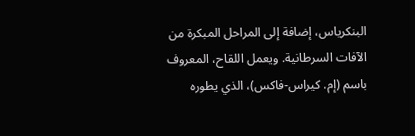البنكرياس، إضافة إلى المراحل المبكرة من الآفات السرطانية. ويعمل اللقاح، المعروف باسم (إم. كيراس-فاكس)، الذي يطوره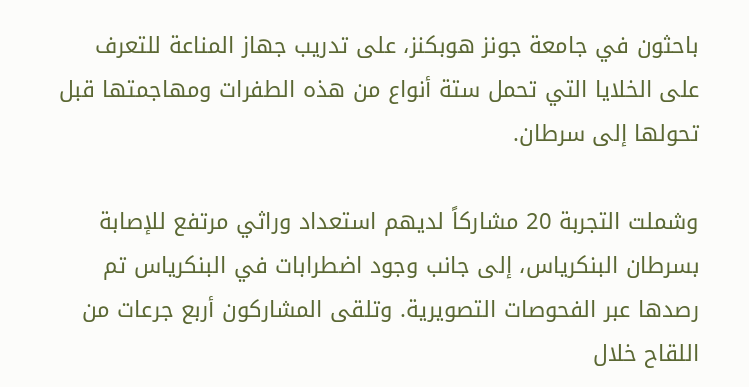باحثون في جامعة جونز هوبكنز، على تدريب جهاز المناعة للتعرف على الخلايا التي تحمل ستة أنواع من هذه الطفرات ومهاجمتها قبل تحولها إلى سرطان.

وشملت التجربة 20 مشاركاً لديهم استعداد وراثي مرتفع للإصابة بسرطان البنكرياس، إلى جانب وجود اضطرابات في البنكرياس تم رصدها عبر الفحوصات التصويرية. وتلقى المشاركون أربع جرعات من اللقاح خلال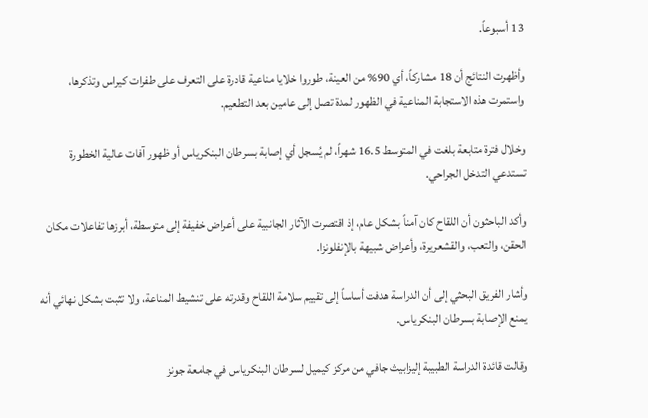13 أسبوعاً.

وأظهرت النتائج أن 18 مشاركاً، أي 90% من العينة، طوروا خلايا مناعية قادرة على التعرف على طفرات كيراس وتذكرها، واستمرت هذه الاستجابة المناعية في الظهور لمدة تصل إلى عامين بعد التطعيم.

وخلال فترة متابعة بلغت في المتوسط 16.5 شهراً، لم يُسجل أي إصابة بسرطان البنكرياس أو ظهور آفات عالية الخطورة تستدعي التدخل الجراحي.

وأكد الباحثون أن اللقاح كان آمناً بشكل عام، إذ اقتصرت الآثار الجانبية على أعراض خفيفة إلى متوسطة، أبرزها تفاعلات مكان الحقن، والتعب، والقشعريرة، وأعراض شبيهة بالإنفلونزا.

وأشار الفريق البحثي إلى أن الدراسة هدفت أساساً إلى تقييم سلامة اللقاح وقدرته على تنشيط المناعة، ولا تثبت بشكل نهائي أنه يمنع الإصابة بسرطان البنكرياس.

وقالت قائدة الدراسة الطبيبة إليزابيث جافي من مركز كيميل لسرطان البنكرياس في جامعة جونز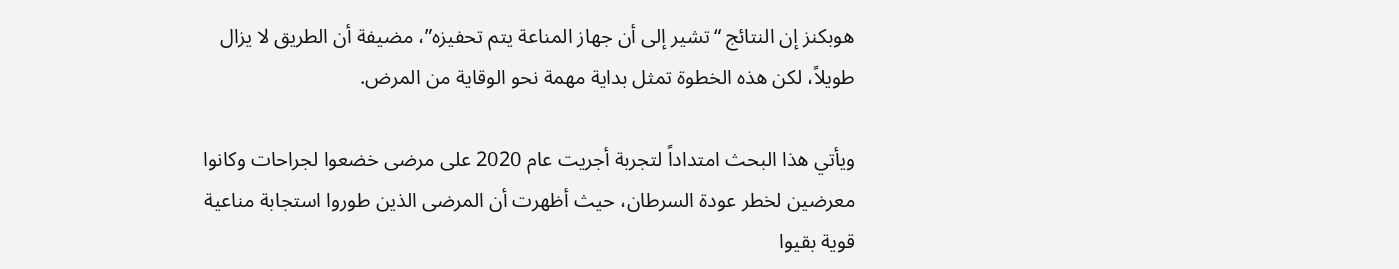هوبكنز إن النتائج “تشير إلى أن جهاز المناعة يتم تحفيزه”، مضيفة أن الطريق لا يزال طويلاً، لكن هذه الخطوة تمثل بداية مهمة نحو الوقاية من المرض.

ويأتي هذا البحث امتداداً لتجربة أجريت عام 2020 على مرضى خضعوا لجراحات وكانوا معرضين لخطر عودة السرطان، حيث أظهرت أن المرضى الذين طوروا استجابة مناعية قوية بقيوا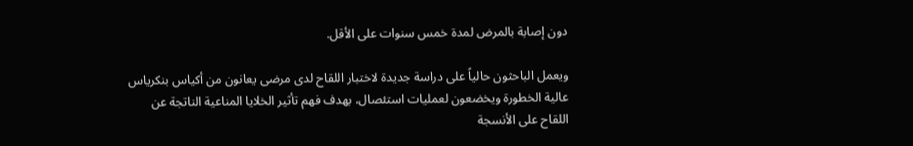دون إصابة بالمرض لمدة خمس سنوات على الأقل.

ويعمل الباحثون حالياً على دراسة جديدة لاختبار اللقاح لدى مرضى يعانون من أكياس بنكرياس عالية الخطورة ويخضعون لعمليات استئصال، بهدف فهم تأثير الخلايا المناعية الناتجة عن اللقاح على الأنسجة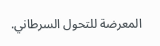المعرضة للتحول السرطاني.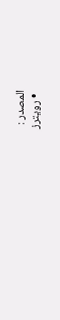المصدر :
  • رويترز